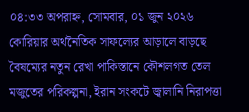০৪:৩৩ অপরাহ্ন, সোমবার, ০১ জুন ২০২৬
কোরিয়ার অর্থনৈতিক সাফল্যের আড়ালে বাড়ছে বৈষম্যের নতুন রেখা পাকিস্তানে কৌশলগত তেল মজুতের পরিকল্পনা, ইরান সংকটে জ্বালানি নিরাপত্তা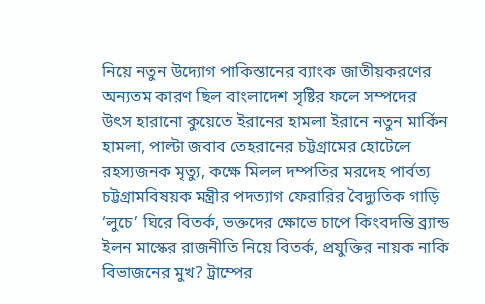নিয়ে নতুন উদ্যোগ পাকিস্তানের ব্যাংক জাতীয়করণের অন্যতম কারণ ছিল বাংলাদেশ সৃষ্টির ফলে সম্পদের উৎস হারানো কুয়েতে ইরানের হামলা ইরানে নতুন মার্কিন হামলা, পাল্টা জবাব তেহরানের চট্টগ্রামের হোটেলে রহস্যজনক মৃত্যু, কক্ষে মিলল দম্পতির মরদেহ পার্বত্য চট্টগ্রামবিষয়ক মন্ত্রীর পদত্যাগ ফেরারির বৈদ্যুতিক গাড়ি ‘লুচে’ ঘিরে বিতর্ক, ভক্তদের ক্ষোভে চাপে কিংবদন্তি ব্র্যান্ড ইলন মাস্কের রাজনীতি নিয়ে বিতর্ক, প্রযুক্তির নায়ক নাকি বিভাজনের মুখ? ট্রাম্পের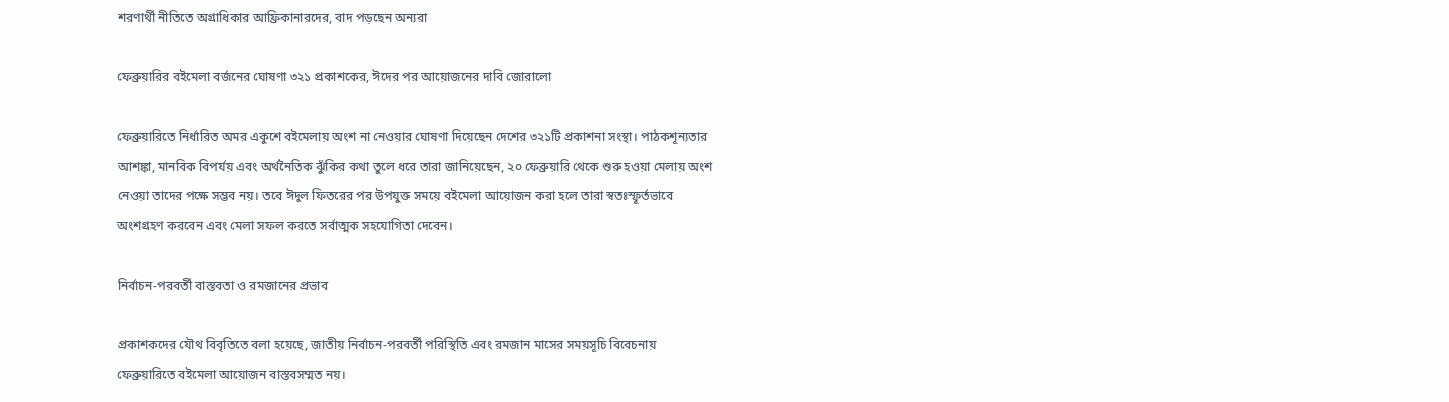শরণার্থী নীতিতে অগ্রাধিকার আফ্রিকানারদের, বাদ পড়ছেন অন্যরা

ফেব্রুয়ারির বইমেলা বর্জনের ঘোষণা ৩২১ প্রকাশকের, ঈদের পর আয়োজনের দাবি জোরালো

ফেব্রুয়ারিতে নির্ধারিত অমর একুশে বইমেলায় অংশ না নেওয়ার ঘোষণা দিয়েছেন দেশের ৩২১টি প্রকাশনা সংস্থা। পাঠকশূন্যতার আশঙ্কা, মানবিক বিপর্যয় এবং অর্থনৈতিক ঝুঁকির কথা তুলে ধরে তারা জানিয়েছেন, ২০ ফেব্রুয়ারি থেকে শুরু হওয়া মেলায় অংশ নেওয়া তাদের পক্ষে সম্ভব নয়। তবে ঈদুল ফিতরের পর উপযুক্ত সময়ে বইমেলা আয়োজন করা হলে তারা স্বতঃস্ফূর্তভাবে অংশগ্রহণ করবেন এবং মেলা সফল করতে সর্বাত্মক সহযোগিতা দেবেন।

নির্বাচন-পরবর্তী বাস্তবতা ও রমজানের প্রভাব

প্রকাশকদের যৌথ বিবৃতিতে বলা হয়েছে, জাতীয় নির্বাচন-পরবর্তী পরিস্থিতি এবং রমজান মাসের সময়সূচি বিবেচনায় ফেব্রুয়ারিতে বইমেলা আয়োজন বাস্তবসম্মত নয়।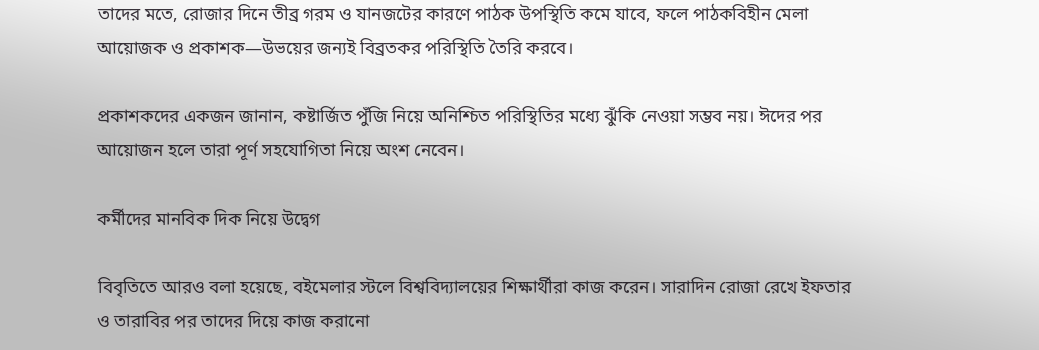তাদের মতে, রোজার দিনে তীব্র গরম ও যানজটের কারণে পাঠক উপস্থিতি কমে যাবে, ফলে পাঠকবিহীন মেলা আয়োজক ও প্রকাশক—উভয়ের জন্যই বিব্রতকর পরিস্থিতি তৈরি করবে।

প্রকাশকদের একজন জানান, কষ্টার্জিত পুঁজি নিয়ে অনিশ্চিত পরিস্থিতির মধ্যে ঝুঁকি নেওয়া সম্ভব নয়। ঈদের পর আয়োজন হলে তারা পূর্ণ সহযোগিতা নিয়ে অংশ নেবেন।

কর্মীদের মানবিক দিক নিয়ে উদ্বেগ

বিবৃতিতে আরও বলা হয়েছে, বইমেলার স্টলে বিশ্ববিদ্যালয়ের শিক্ষার্থীরা কাজ করেন। সারাদিন রোজা রেখে ইফতার ও তারাবির পর তাদের দিয়ে কাজ করানো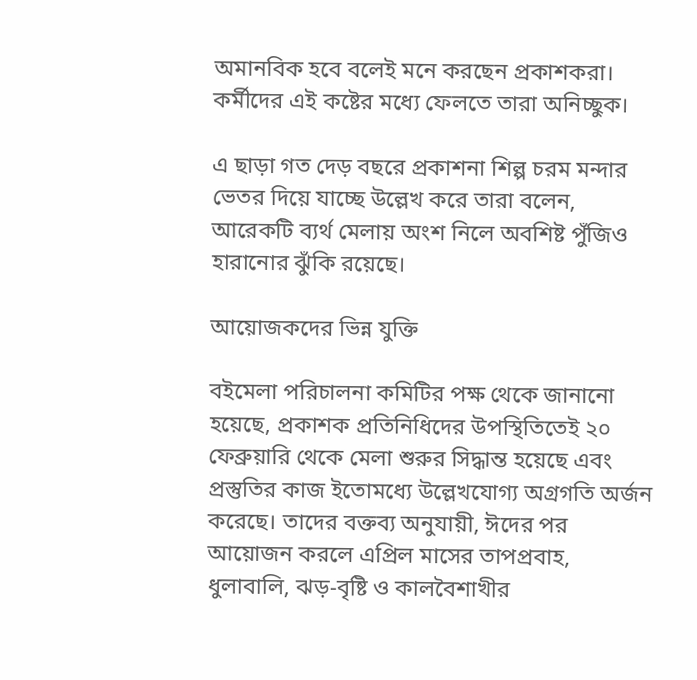অমানবিক হবে বলেই মনে করছেন প্রকাশকরা। কর্মীদের এই কষ্টের মধ্যে ফেলতে তারা অনিচ্ছুক।

এ ছাড়া গত দেড় বছরে প্রকাশনা শিল্প চরম মন্দার ভেতর দিয়ে যাচ্ছে উল্লেখ করে তারা বলেন, আরেকটি ব্যর্থ মেলায় অংশ নিলে অবশিষ্ট পুঁজিও হারানোর ঝুঁকি রয়েছে।

আয়োজকদের ভিন্ন যুক্তি

বইমেলা পরিচালনা কমিটির পক্ষ থেকে জানানো হয়েছে, প্রকাশক প্রতিনিধিদের উপস্থিতিতেই ২০ ফেব্রুয়ারি থেকে মেলা শুরুর সিদ্ধান্ত হয়েছে এবং প্রস্তুতির কাজ ইতোমধ্যে উল্লেখযোগ্য অগ্রগতি অর্জন করেছে। তাদের বক্তব্য অনুযায়ী, ঈদের পর আয়োজন করলে এপ্রিল মাসের তাপপ্রবাহ, ধুলাবালি, ঝড়-বৃষ্টি ও কালবৈশাখীর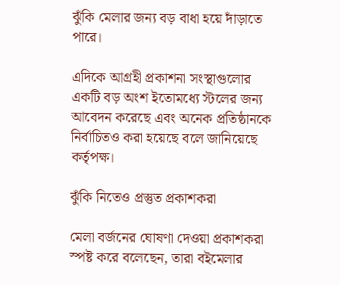ঝুঁকি মেলার জন্য বড় বাধা হয়ে দাঁড়াতে পারে।

এদিকে আগ্রহী প্রকাশনা সংস্থাগুলোর একটি বড় অংশ ইতোমধ্যে স্টলের জন্য আবেদন করেছে এবং অনেক প্রতিষ্ঠানকে নির্বাচিতও করা হয়েছে বলে জানিয়েছে কর্তৃপক্ষ।

ঝুঁকি নিতেও প্রস্তুত প্রকাশকরা

মেলা বর্জনের ঘোষণা দেওয়া প্রকাশকরা স্পষ্ট করে বলেছেন, তারা বইমেলার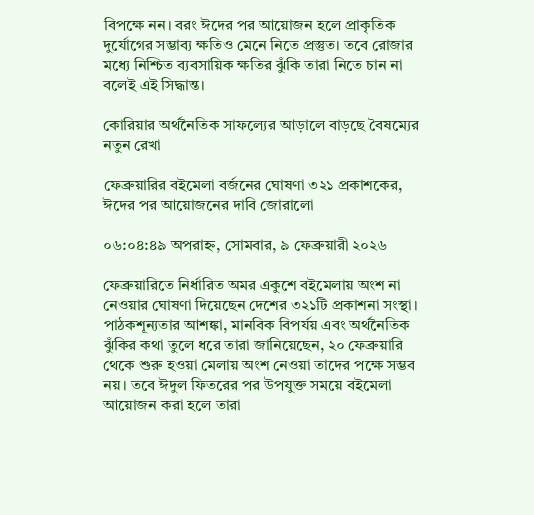বিপক্ষে নন। বরং ঈদের পর আয়োজন হলে প্রাকৃতিক দুর্যোগের সম্ভাব্য ক্ষতিও মেনে নিতে প্রস্তুত। তবে রোজার মধ্যে নিশ্চিত ব্যবসায়িক ক্ষতির ঝুঁকি তারা নিতে চান না বলেই এই সিদ্ধান্ত।

কোরিয়ার অর্থনৈতিক সাফল্যের আড়ালে বাড়ছে বৈষম্যের নতুন রেখা

ফেব্রুয়ারির বইমেলা বর্জনের ঘোষণা ৩২১ প্রকাশকের, ঈদের পর আয়োজনের দাবি জোরালো

০৬:০৪:৪৯ অপরাহ্ন, সোমবার, ৯ ফেব্রুয়ারী ২০২৬

ফেব্রুয়ারিতে নির্ধারিত অমর একুশে বইমেলায় অংশ না নেওয়ার ঘোষণা দিয়েছেন দেশের ৩২১টি প্রকাশনা সংস্থা। পাঠকশূন্যতার আশঙ্কা, মানবিক বিপর্যয় এবং অর্থনৈতিক ঝুঁকির কথা তুলে ধরে তারা জানিয়েছেন, ২০ ফেব্রুয়ারি থেকে শুরু হওয়া মেলায় অংশ নেওয়া তাদের পক্ষে সম্ভব নয়। তবে ঈদুল ফিতরের পর উপযুক্ত সময়ে বইমেলা আয়োজন করা হলে তারা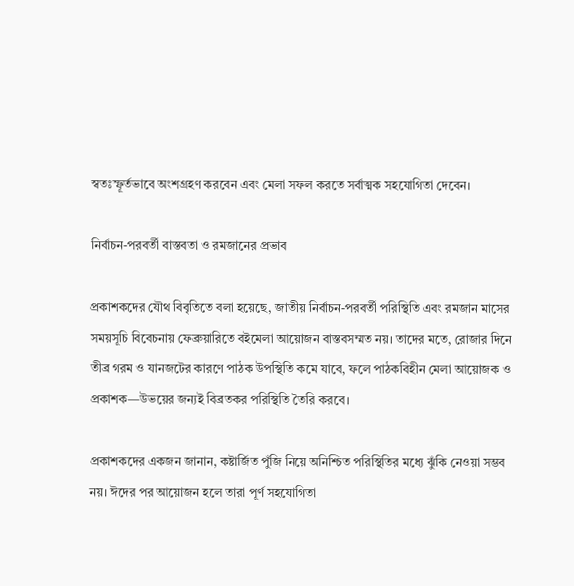স্বতঃস্ফূর্তভাবে অংশগ্রহণ করবেন এবং মেলা সফল করতে সর্বাত্মক সহযোগিতা দেবেন।

নির্বাচন-পরবর্তী বাস্তবতা ও রমজানের প্রভাব

প্রকাশকদের যৌথ বিবৃতিতে বলা হয়েছে, জাতীয় নির্বাচন-পরবর্তী পরিস্থিতি এবং রমজান মাসের সময়সূচি বিবেচনায় ফেব্রুয়ারিতে বইমেলা আয়োজন বাস্তবসম্মত নয়। তাদের মতে, রোজার দিনে তীব্র গরম ও যানজটের কারণে পাঠক উপস্থিতি কমে যাবে, ফলে পাঠকবিহীন মেলা আয়োজক ও প্রকাশক—উভয়ের জন্যই বিব্রতকর পরিস্থিতি তৈরি করবে।

প্রকাশকদের একজন জানান, কষ্টার্জিত পুঁজি নিয়ে অনিশ্চিত পরিস্থিতির মধ্যে ঝুঁকি নেওয়া সম্ভব নয়। ঈদের পর আয়োজন হলে তারা পূর্ণ সহযোগিতা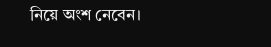নিয়ে অংশ নেবেন।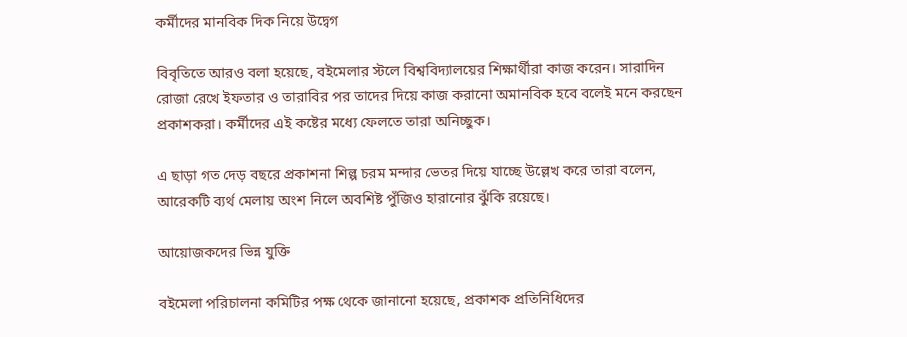কর্মীদের মানবিক দিক নিয়ে উদ্বেগ

বিবৃতিতে আরও বলা হয়েছে, বইমেলার স্টলে বিশ্ববিদ্যালয়ের শিক্ষার্থীরা কাজ করেন। সারাদিন রোজা রেখে ইফতার ও তারাবির পর তাদের দিয়ে কাজ করানো অমানবিক হবে বলেই মনে করছেন প্রকাশকরা। কর্মীদের এই কষ্টের মধ্যে ফেলতে তারা অনিচ্ছুক।

এ ছাড়া গত দেড় বছরে প্রকাশনা শিল্প চরম মন্দার ভেতর দিয়ে যাচ্ছে উল্লেখ করে তারা বলেন, আরেকটি ব্যর্থ মেলায় অংশ নিলে অবশিষ্ট পুঁজিও হারানোর ঝুঁকি রয়েছে।

আয়োজকদের ভিন্ন যুক্তি

বইমেলা পরিচালনা কমিটির পক্ষ থেকে জানানো হয়েছে, প্রকাশক প্রতিনিধিদের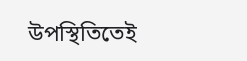উপস্থিতিতেই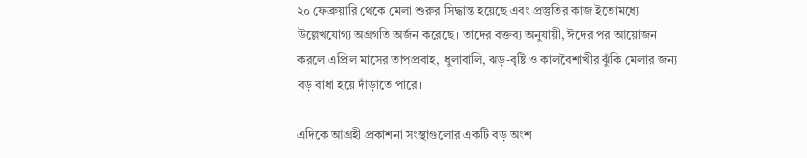২০ ফেব্রুয়ারি থেকে মেলা শুরুর সিদ্ধান্ত হয়েছে এবং প্রস্তুতির কাজ ইতোমধ্যে উল্লেখযোগ্য অগ্রগতি অর্জন করেছে। তাদের বক্তব্য অনুযায়ী, ঈদের পর আয়োজন করলে এপ্রিল মাসের তাপপ্রবাহ, ধুলাবালি, ঝড়-বৃষ্টি ও কালবৈশাখীর ঝুঁকি মেলার জন্য বড় বাধা হয়ে দাঁড়াতে পারে।

এদিকে আগ্রহী প্রকাশনা সংস্থাগুলোর একটি বড় অংশ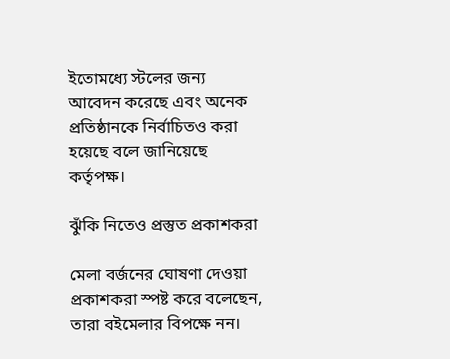ইতোমধ্যে স্টলের জন্য আবেদন করেছে এবং অনেক প্রতিষ্ঠানকে নির্বাচিতও করা হয়েছে বলে জানিয়েছে কর্তৃপক্ষ।

ঝুঁকি নিতেও প্রস্তুত প্রকাশকরা

মেলা বর্জনের ঘোষণা দেওয়া প্রকাশকরা স্পষ্ট করে বলেছেন, তারা বইমেলার বিপক্ষে নন।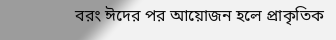বরং ঈদের পর আয়োজন হলে প্রাকৃতিক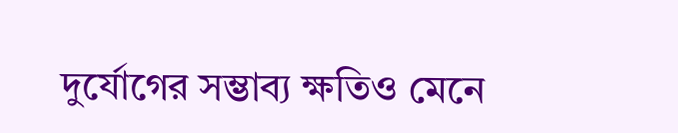দুর্যোগের সম্ভাব্য ক্ষতিও মেনে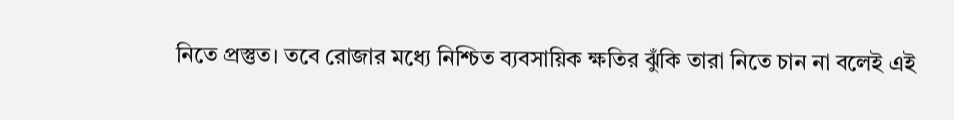নিতে প্রস্তুত। তবে রোজার মধ্যে নিশ্চিত ব্যবসায়িক ক্ষতির ঝুঁকি তারা নিতে চান না বলেই এই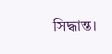সিদ্ধান্ত।